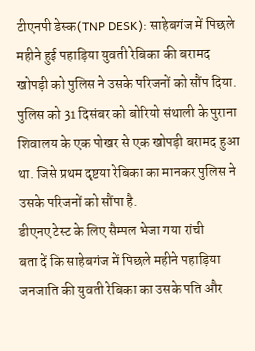टीएनपी डेस्क(TNP DESK): साहेबगंज में पिछले महीने हुई पहाड़िया युवती रेबिका की बरामद खोपड़ी को पुलिस ने उसके परिजनों को सौंप दिया. पुलिस को 31 दिसंबर को बोरियो संथाली के पुराना शिवालय के एक पोखर से एक खोपड़ी बरामद हुआ था. जिसे प्रथम दृष्टया रेबिका का मानकर पुलिस ने उसके परिजनों को सौंपा है.
डीएनए टेस्ट के लिए सैम्पल भेजा गया रांची
बता दें कि साहेबगंज में पिछले महीने पहाड़िया जनजाति की युवती रेबिका का उसके पति और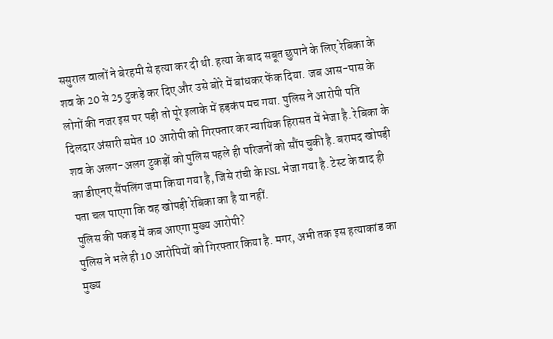ससुराल वालों ने बेरहमी से हत्या कर दी थी. हत्या के बाद सबूत छुपाने के लिए रेबिका के शव के 20 से 25 टुकड़े कर दिए और उसे बोरे में बांधकर फेंक दिया. जब आस-पास के लोगों की नजर इस पर पड़ी तो पूरे इलाके में हड़कंप मच गया. पुलिस ने आरोपी पति दिलदार अंसारी समेत 10 आरोपी को गिरफ्तार कर न्यायिक हिरासत में भेजा है. रेबिका के शव के अलग-अलग टुकड़ों को पुलिस पहले ही परिजनों को सौंप चुकी है. बरामद खोपड़ी का डीएनए सैंपलिंग जमा किया गया है, जिसे रांची के FSL भेजा गया है. टेस्ट के वाद ही पता चल पाएगा कि वह खोपड़ी रेबिका का है या नहीं.
पुलिस की पकड़ में कब आएगा मुख्य आरोपी?
पुलिस ने भले ही 10 आरोपियों को गिरफ्तार किया है. मगर, अभी तक इस हत्याकांड का मुख्य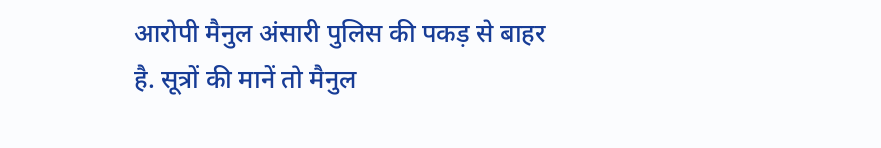आरोपी मैनुल अंसारी पुलिस की पकड़ से बाहर है. सूत्रों की मानें तो मैनुल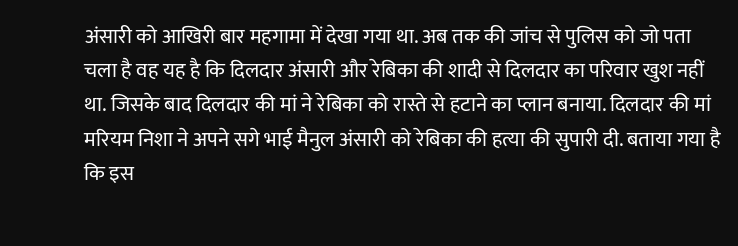अंसारी को आखिरी बार महगामा में देखा गया था. अब तक की जांच से पुलिस को जो पता चला है वह यह है कि दिलदार अंसारी और रेबिका की शादी से दिलदार का परिवार खुश नहीं था. जिसके बाद दिलदार की मां ने रेबिका को रास्ते से हटाने का प्लान बनाया. दिलदार की मां मरियम निशा ने अपने सगे भाई मैनुल अंसारी को रेबिका की हत्या की सुपारी दी. बताया गया है कि इस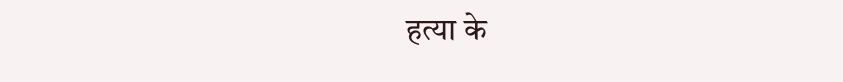हत्या के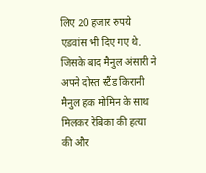लिए 20 हजार रुपये एडवांस भी दिए गए थे. जिसके बाद मैनुल अंसारी ने अपने दोस्त स्टैंड किरानी मैनुल हक मोमिन के साथ मिलकर रेबिका की हत्या की और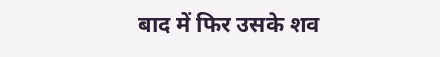बाद में फिर उसके शव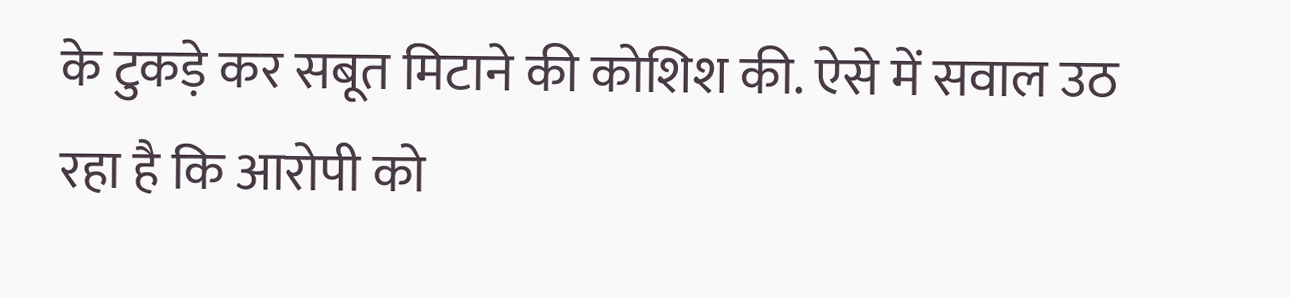के टुकड़े कर सबूत मिटाने की कोशिश की. ऐसे में सवाल उठ रहा है कि आरोपी को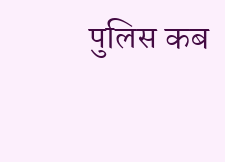पुलिस कब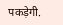पकड़ेगी.